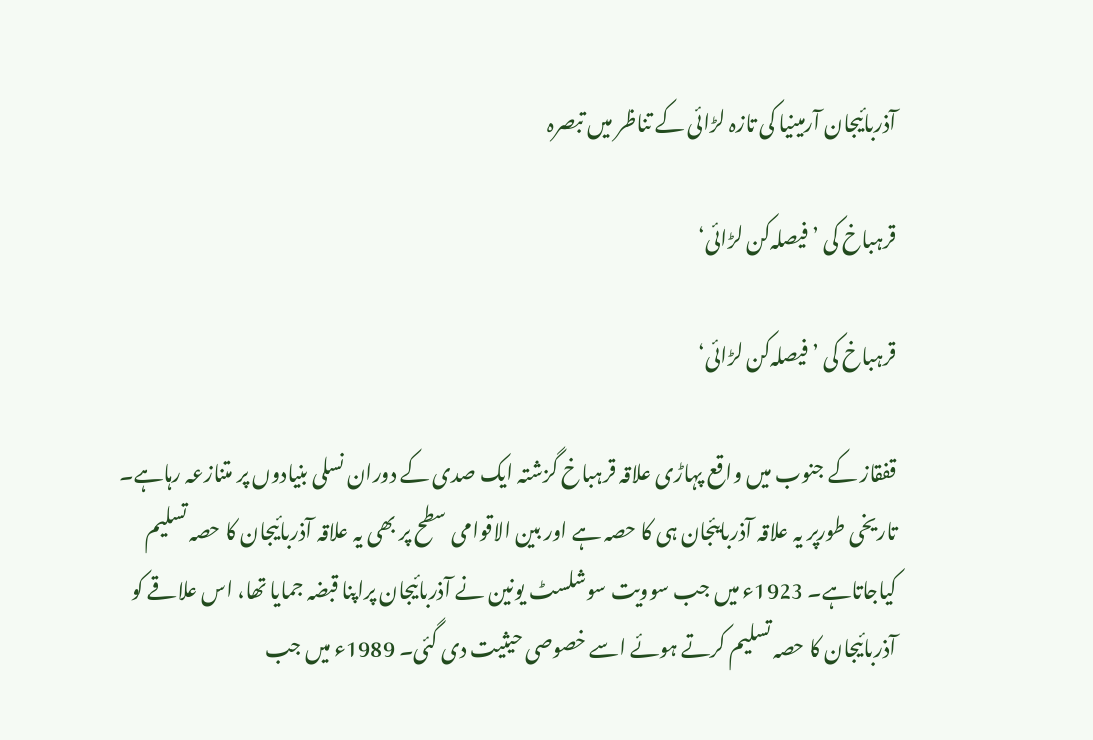آذربائیجان آرمینیا کی تازہ لڑائی کے تناظر میں تبصرہ

قرہباخ کی ’فیصلہ‌کن لڑائی‘

قرہباخ کی ’فیصلہ‌کن لڑائی‘

قفقاز کے جنوب میں واقع پہاڑی علاقہ قرہباخ گزشتہ ایک صدی کے دوران نسلی بنیادوں پر متنازعہ رہاہے۔ تاریخی طورپر یہ علاقہ آذربایئجان ہی کا حصہ ہے اور بین الاقوامی سطح پر بھی یہ علاقہ آذربائیجان کا حصہ تسلیم کیاجاتاہے۔ 1923ء میں جب سوویت سوشلسٹ یونین نے آذربائیجان پراپنا قبضہ جمایا تھا، اس علاقے کو آذربائیجان کا حصہ تسلیم کرتے ہوئے اسے خصوصی حیثیت دی گئی۔ 1989ء میں جب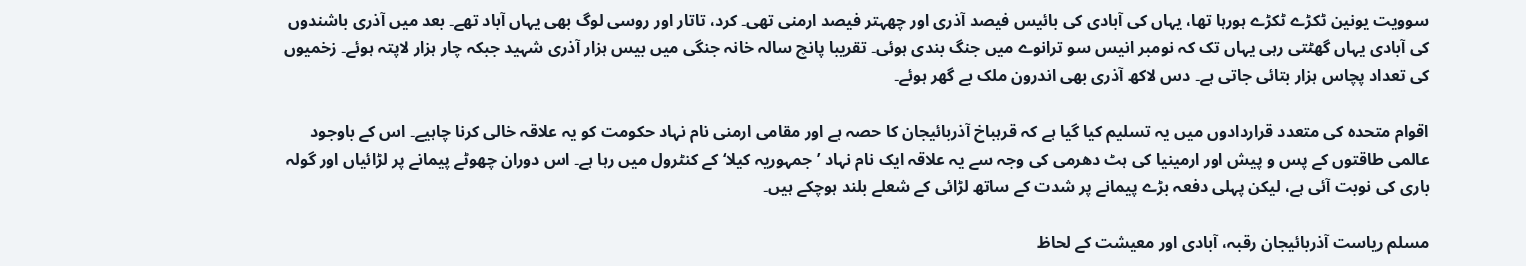سوویت یونین ٹکڑے ٹکڑے ہورہا تھا، یہاں کی آبادی کی بائیس فیصد آذری اور چھہتر فیصد ارمنی تھی۔ کرد، تاتار اور روسی لوگ بھی یہاں آباد تھے۔ بعد میں آذری باشندوں کی آبادی یہاں گھٹتی رہی یہاں تک کہ نومبر انیس سو ترانوے میں جنگ بندی ہوئی۔ تقریبا پانچ سالہ خانہ جنگی میں بیس ہزار آذری شہید جبکہ چار ہزار لاپتہ ہوئے۔ زخمیوں کی تعداد پچاس ہزار بتائی جاتی ہے۔ دس لاکھ آذری بھی اندرون ملک بے گھر ہوئے۔

اقوام متحدہ کی متعدد قراردادوں میں یہ تسلیم کیا گیا ہے کہ قرہباخ آذربائیجان کا حصہ ہے اور مقامی ارمنی نام نہاد حکومت کو یہ علاقہ خالی کرنا چاہیے۔ اس کے باوجود عالمی طاقتوں کے پس و پیش اور ارمینیا کی ہٹ دھرمی کی وجہ سے یہ علاقہ ایک نام نہاد ’جمہوریہ کیلا‘ کے کنٹرول میں رہا ہے۔ اس دوران چھوٹے پیمانے پر لڑائیاں اور گولہ باری کی نوبت آئی ہے، لیکن پہلی دفعہ بڑے پیمانے پر شدت کے ساتھ لڑائی کے شعلے بلند ہوچکے ہیں۔

مسلم ریاست آذربائیجان رقبہ، آبادی اور معیشت کے لحاظ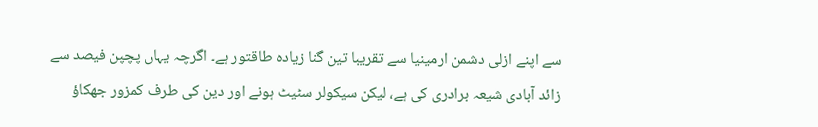سے اپنے ازلی دشمن ارمینیا سے تقریبا تین گنا زیادہ طاقتور ہے۔ اگرچہ یہاں پچپن فیصد سے زائد آبادی شیعہ برادری کی ہے، لیکن سیکولر سٹیٹ ہونے اور دین کی طرف کمزور جھکاؤ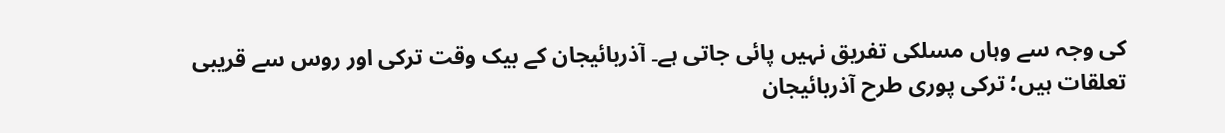کی وجہ سے وہاں مسلکی تفریق نہیں پائی جاتی ہے۔ آذربائیجان کے بیک وقت ترکی اور روس سے قریبی تعلقات ہیں؛ ترکی پوری طرح آذربائیجان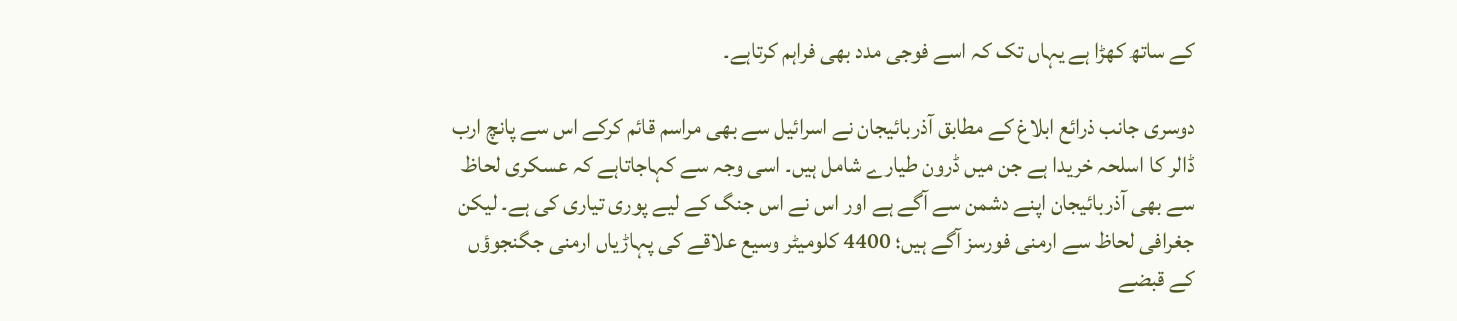کے ساتھ کھڑا ہے یہاں تک کہ اسے فوجی مدد بھی فراہم کرتاہے۔

دوسری جانب ذرائع ابلاغ کے مطابق آذربائیجان نے اسرائیل سے بھی مراسم قائم کرکے اس سے پانچ ارب ڈالر کا اسلحہ خریدا ہے جن میں ڈرون طیارے شامل ہیں۔ اسی وجہ سے کہاجاتاہے کہ عسکری لحاظ سے بھی آذربائیجان اپنے دشمن سے آگے ہے اور اس نے اس جنگ کے لیے پوری تیاری کی ہے۔ لیکن جغرافی لحاظ سے ارمنی فورسز آگے ہیں؛ 4400 کلومیٹر وسیع علاقے کی پہاڑیاں ارمنی جگنجوؤں کے قبضے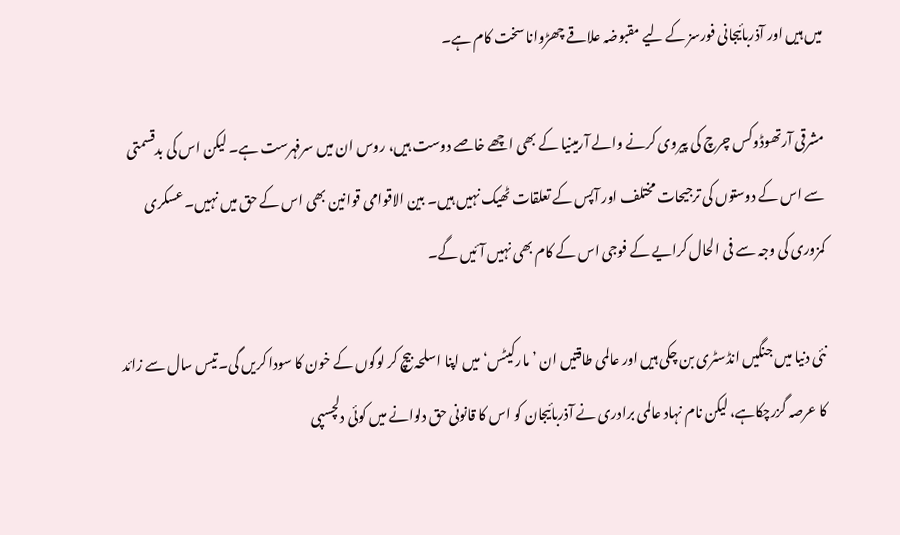میں ہیں اور آذربائیجانی فورسز کے لیے مقبوضہ علاقے چھڑوانا سخت کام ہے۔

مشرقی آرتھوڈوکس چرچ کی پیروی کرنے والے آرمینیا کے بھی اچھے خاصے دوست ہیں، روس ان میں سرفہرست ہے۔ لیکن اس کی بدقسمتی سے اس کے دوستوں کی ترجیحات مختلف اور آپس کے تعلقات ٹھیک نہیں ہیں۔ بین الاقوامی قوانین بھی اس کے حق میں نہیں۔ عسکری کمزوری کی وجہ سے فی الحال کرایے کے فوجی اس کے کام بھی نہیں آئیں گے۔

نئی دنیا میں جنگیں انڈسٹری بن چکی ہیں اور عالمی طاقتیں ان ’مارکیٹس‘ میں اپنا اسلحہ بیچ کر لوگوں کے خون کا سودا کریں گی۔ تیس سال سے زائد کا عرصہ گزرچکاہے، لیکن نام نہاد عالمی برادری نے آذربائیجان کو اس کا قانونی حق دلوانے میں کوئی دلچسپی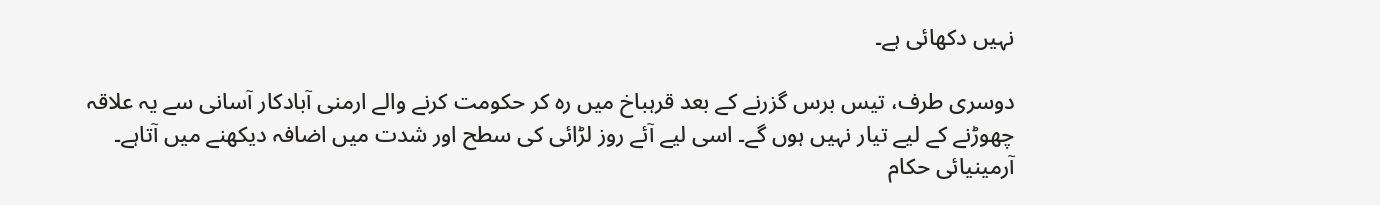نہیں دکھائی ہے۔

دوسری طرف، تیس برس گزرنے کے بعد قرہباخ میں رہ کر حکومت کرنے والے ارمنی آبادکار آسانی سے یہ علاقہ چھوڑنے کے لیے تیار نہیں ہوں گے۔ اسی لیے آئے روز لڑائی کی سطح اور شدت میں اضافہ دیکھنے میں آتاہے۔ آرمینیائی حکام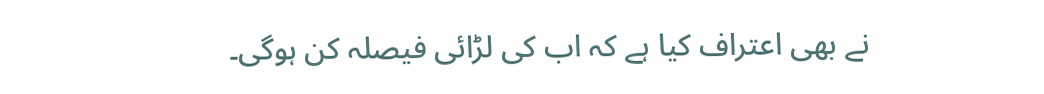نے بھی اعتراف کیا ہے کہ اب کی لڑائی فیصلہ کن ہوگی۔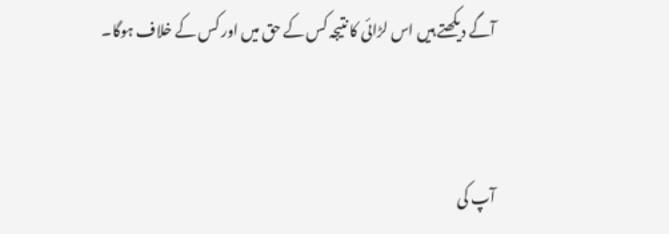آگے دیکھتے ہیں اس لڑائی کا نتیجہ کس کے حق میں اور کس کے خلاف ہوگا۔


آپ کی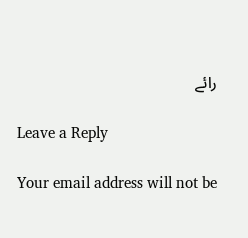رائے

Leave a Reply

Your email address will not be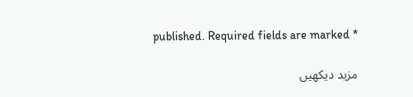published. Required fields are marked *

مزید دیکهیں